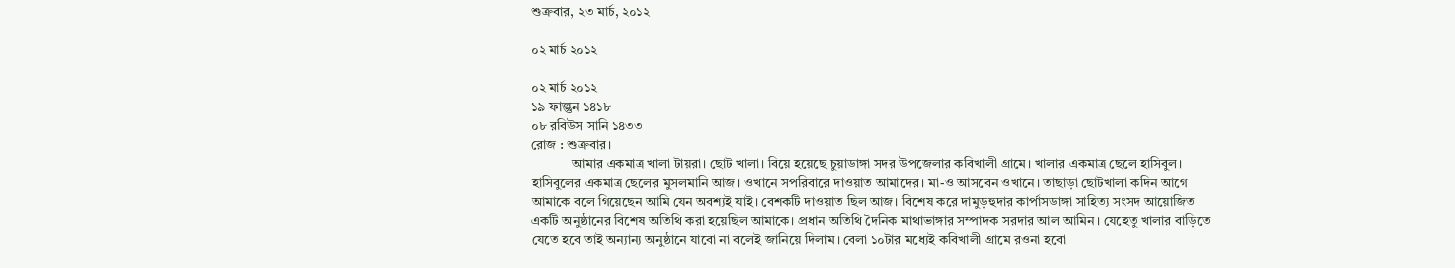শুক্রবার, ২৩ মার্চ, ২০১২

০২ মার্চ ২০১২

০২ মার্চ ২০১২
১৯ ফাল্গুন ১৪১৮
০৮ রবিউস সানি ১৪৩৩
রোজ : শুক্রবার।
            আমার একমাত্র খালা টায়রা। ছোট খালা। বিয়ে হয়েছে চুয়াডাঙ্গা সদর উপজেলার কবিখালী গ্রামে। খালার একমাত্র ছেলে হাসিবুল। হাসিবুলের একমাত্র ছেলের মুসলমানি আজ। ওখানে সপরিবারে দাওয়াত আমাদের। মা-ও আসবেন ওখানে। তাছাড়া ছোটখালা কদিন আগে আমাকে বলে গিয়েছেন আমি যেন অবশ্যই যাই। বেশকটি দাওয়াত ছিল আজ। বিশেষ করে দামুড়হুদার কার্পাসডাঙ্গা সাহিত্য সংসদ আয়োজিত একটি অনুষ্ঠানের বিশেষ অতিথি করা হয়েছিল আমাকে। প্রধান অতিথি দৈনিক মাথাভাঙ্গার সম্পাদক সরদার আল আমিন। যেহেতু খালার বাড়িতে যেতে হবে তাই অন্যান্য অনুষ্ঠানে যাবো না বলেই জানিয়ে দিলাম। বেলা ১০টার মধ্যেই কবিখালী গ্রামে রওনা হবো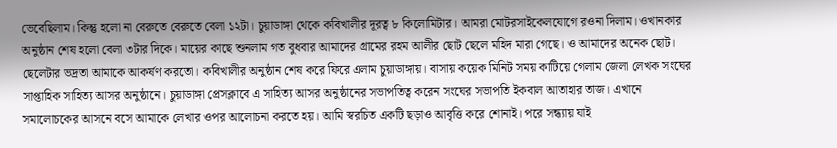ভেবেছিলাম। কিন্তু হলো না বেরুতে বেরুতে বেলা ১২টা। চুয়াডাঙ্গা থেকে কবিখালীর দূরত্ব ৮ কিলোমিটার। আমরা মোটরসাইকেলযোগে রওনা দিলাম। ওখানকার অনুষ্ঠান শেষ হলো বেলা ৩টার দিকে। মায়ের কাছে শুনলাম গত বুধবার আমাদের গ্রামের রহম আলীর ছোট ছেলে মহিদ মারা গেছে। ও আমাদের অনেক ছোট। ছেলেটার ভদ্রতা আমাকে আকর্ষণ করতো। কবিখালীর অনুষ্ঠান শেষ করে ফিরে এলাম চুয়াডাঙ্গায়। বাসায় কয়েক মিনিট সময় কাটিয়ে গেলাম জেলা লেখক সংঘের সাপ্তাহিক সাহিত্য আসর অনুষ্ঠানে। চুয়াডাঙ্গা প্রেসক্লাবে এ সাহিত্য আসর অনুষ্ঠানের সভাপতিত্ব করেন সংঘের সভাপতি ইকবাল আতাহার তাজ। এখানে সমালোচকের আসনে বসে আমাকে লেখার ওপর আলোচনা করতে হয়। আমি স্বরচিত একটি ছড়াও আবৃত্তি করে শোনাই। পরে সন্ধ্যায় যাই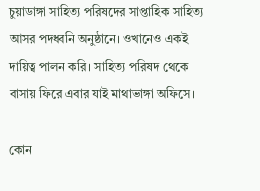চুয়াডাঙ্গা সাহিত্য পরিষদের সাপ্তাহিক সাহিত্য আসর পদধ্বনি অনুষ্ঠানে। ওখানেও একই দায়িত্ব পালন করি। সাহিত্য পরিষদ থেকে বাসায় ফিরে এবার যাই মাথাভাঙ্গা অফিসে।

কোন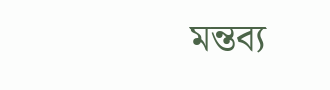মন্তব্য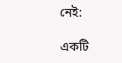নেই:

একটি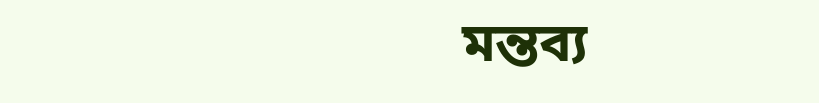মন্তব্য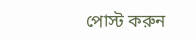পোস্ট করুন